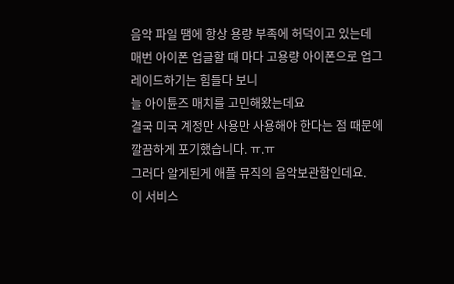음악 파일 땜에 항상 용량 부족에 허덕이고 있는데
매번 아이폰 업글할 때 마다 고용량 아이폰으로 업그레이드하기는 힘들다 보니
늘 아이튠즈 매치를 고민해왔는데요
결국 미국 계정만 사용만 사용해야 한다는 점 때문에 깔끔하게 포기했습니다. ㅠ.ㅠ
그러다 알게된게 애플 뮤직의 음악보관함인데요.
이 서비스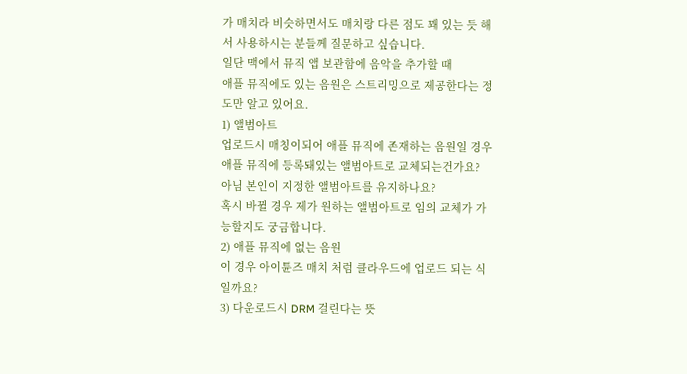가 매치라 비슷하면서도 매치랑 다른 점도 꽤 있는 듯 해서 사용하시는 분들께 질문하고 싶습니다.
일단 맥에서 뮤직 앱 보관함에 음악을 추가할 때
애플 뮤직에도 있는 음원은 스트리밍으로 제공한다는 정도만 알고 있어요.
1) 앨범아트
업로드시 매칭이되어 애플 뮤직에 존재하는 음원일 경우
애플 뮤직에 등록돼있는 앨범아트로 교체되는건가요?
아님 본인이 지정한 앨범아트를 유지하나요?
혹시 바뀔 경우 제가 원하는 앨범아트로 임의 교체가 가능할지도 궁금합니다.
2) 애플 뮤직에 없는 음원
이 경우 아이튠즈 매치 처럼 클라우드에 업로드 되는 식일까요?
3) 다운로드시 DRM 걸린다는 뜻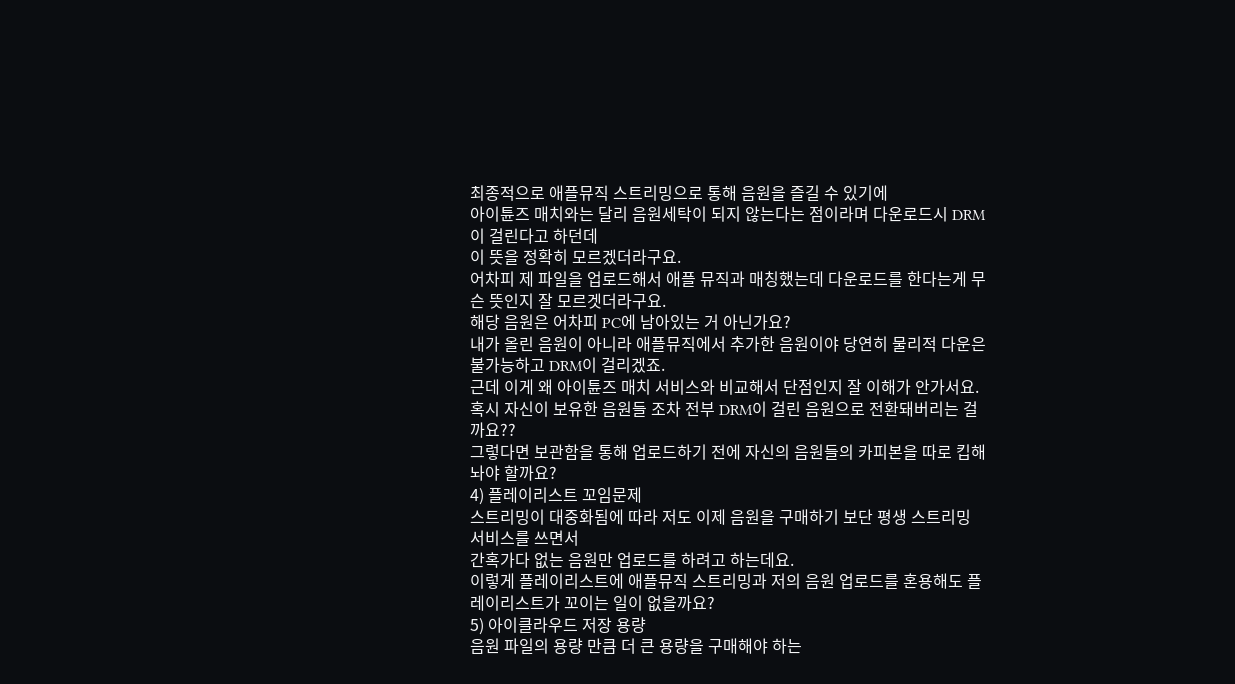최종적으로 애플뮤직 스트리밍으로 통해 음원을 즐길 수 있기에
아이튠즈 매치와는 달리 음원세탁이 되지 않는다는 점이라며 다운로드시 DRM이 걸린다고 하던데
이 뜻을 정확히 모르겠더라구요.
어차피 제 파일을 업로드해서 애플 뮤직과 매칭했는데 다운로드를 한다는게 무슨 뜻인지 잘 모르겟더라구요.
해당 음원은 어차피 PC에 남아있는 거 아닌가요?
내가 올린 음원이 아니라 애플뮤직에서 추가한 음원이야 당연히 물리적 다운은 불가능하고 DRM이 걸리겠죠.
근데 이게 왜 아이튠즈 매치 서비스와 비교해서 단점인지 잘 이해가 안가서요.
혹시 자신이 보유한 음원들 조차 전부 DRM이 걸린 음원으로 전환돼버리는 걸까요??
그렇다면 보관함을 통해 업로드하기 전에 자신의 음원들의 카피본을 따로 킵해놔야 할까요?
4) 플레이리스트 꼬임문제
스트리밍이 대중화됨에 따라 저도 이제 음원을 구매하기 보단 평생 스트리밍 서비스를 쓰면서
간혹가다 없는 음원만 업로드를 하려고 하는데요.
이렇게 플레이리스트에 애플뮤직 스트리밍과 저의 음원 업로드를 혼용해도 플레이리스트가 꼬이는 일이 없을까요?
5) 아이클라우드 저장 용량
음원 파일의 용량 만큼 더 큰 용량을 구매해야 하는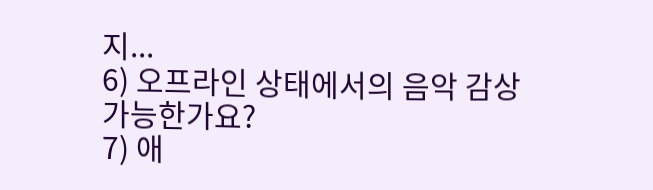지...
6) 오프라인 상태에서의 음악 감상
가능한가요?
7) 애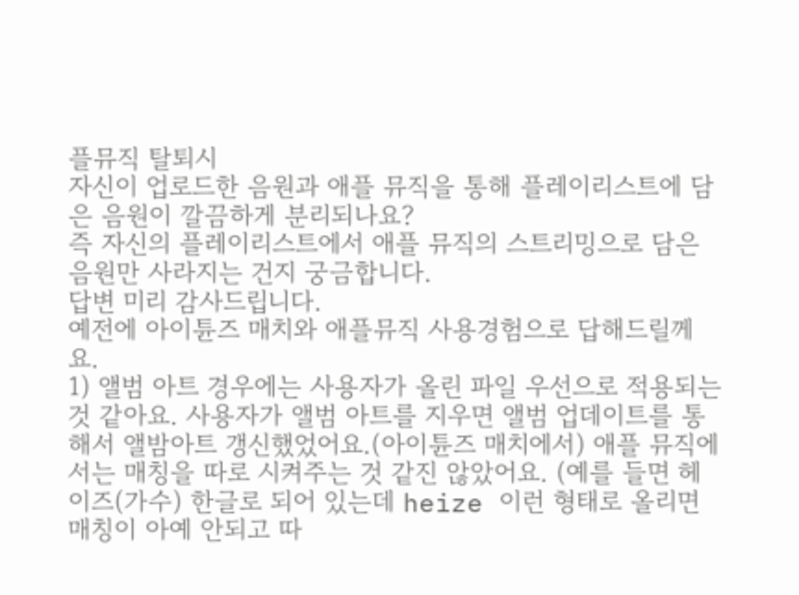플뮤직 탈퇴시
자신이 업로드한 음원과 애플 뮤직을 통해 플레이리스트에 담은 음원이 깔끔하게 분리되나요?
즉 자신의 플레이리스트에서 애플 뮤직의 스트리밍으로 담은 음원만 사라지는 건지 궁금합니다.
답변 미리 감사드립니다.
예전에 아이튠즈 매치와 애플뮤직 사용경험으로 답해드릴께요.
1) 앨범 아트 경우에는 사용자가 올린 파일 우선으로 적용되는 것 같아요. 사용자가 앨범 아트를 지우면 앨범 업데이트를 통해서 앨밤아트 갱신했었어요.(아이튠즈 매치에서) 애플 뮤직에서는 매칭을 따로 시켜주는 것 같진 않았어요. (예를 들면 헤이즈(가수) 한글로 되어 있는데 heize 이런 형태로 올리면 매칭이 아예 안되고 따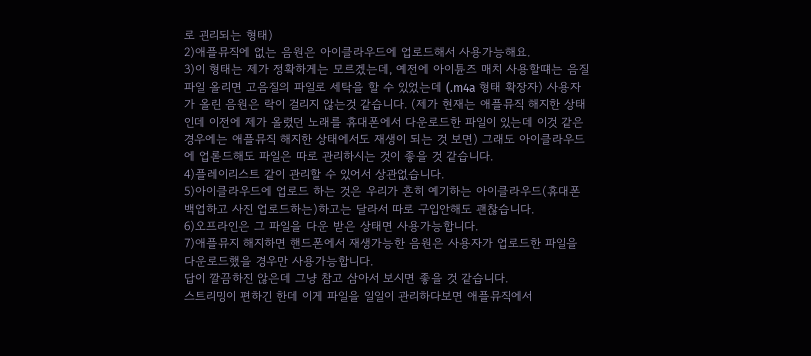로 괸리되는 형태)
2)애플뮤직에 없는 음원은 아이클라우드에 업로드해서 사용가능해요.
3)이 형태는 제가 정확하게는 모르겠는데, 예전에 아이튠즈 매치 사용할떄는 음질 파일 올리면 고음질의 파일로 세탁을 할 수 있었는데 (.m4a 형태 확장자) 사용자가 올린 음원은 락이 걸리지 않는것 같습니다. (제가 현재는 애플뮤직 해지한 상태인데 이전에 제가 올렸던 노래를 휴대폰에서 다운로드한 파일이 있는데 이것 같은 경우에는 애플뮤직 해지한 상태에서도 재생이 되는 것 보면) 그래도 아이클라우드에 업롣드해도 파일은 따로 관리하시는 것이 좋을 것 같습니다.
4)플레이리스트 같이 관리할 수 있어서 상관없습니다.
5)아이클라우드에 업로드 하는 것은 우리가 흔히 예기하는 아이클라우드(휴대폰 백업하고 사진 업로드하는)하고는 달라서 따로 구입안해도 괜찮습니다.
6)오프라인은 그 파일을 다운 받은 상태면 사용가능합니다.
7)애플뮤지 해지하면 핸드폰에서 재생가능한 음원은 사용자가 업로드한 파일을 다운로드했을 경우만 사용가능합니다.
답이 깔끔하진 않은데 그냥 참고 삼아서 보시면 좋을 것 같습니다.
스트리밍이 편하긴 한데 이게 파일을 일일이 관리하다보면 애플뮤직에서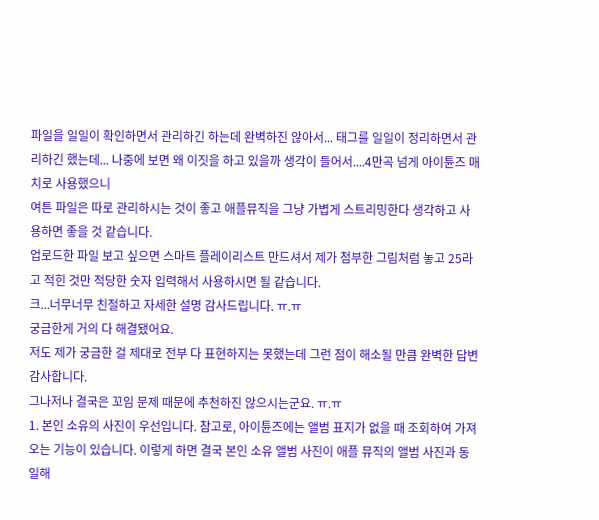파일을 일일이 확인하면서 관리하긴 하는데 완벽하진 않아서... 태그를 일일이 정리하면서 관리하긴 했는데... 나중에 보면 왜 이짓을 하고 있을까 생각이 들어서....4만곡 넘게 아이튠즈 매치로 사용했으니
여튼 파일은 따로 관리하시는 것이 좋고 애플뮤직을 그냥 가볍게 스트리밍한다 생각하고 사용하면 좋을 것 같습니다.
업로드한 파일 보고 싶으면 스마트 플레이리스트 만드셔서 제가 첨부한 그림처럼 놓고 25라고 적힌 것만 적당한 숫자 입력해서 사용하시면 될 같습니다.
크...너무너무 친절하고 자세한 설명 감사드립니다. ㅠ.ㅠ
궁금한게 거의 다 해결됐어요.
저도 제가 궁금한 걸 제대로 전부 다 표현하지는 못했는데 그런 점이 해소될 만큼 완벽한 답변 감사합니다.
그나저나 결국은 꼬임 문제 때문에 추천하진 않으시는군요. ㅠ.ㅠ
1. 본인 소유의 사진이 우선입니다. 참고로, 아이튠즈에는 앨범 표지가 없을 때 조회하여 가져오는 기능이 있습니다. 이렇게 하면 결국 본인 소유 앨범 사진이 애플 뮤직의 앨범 사진과 동일해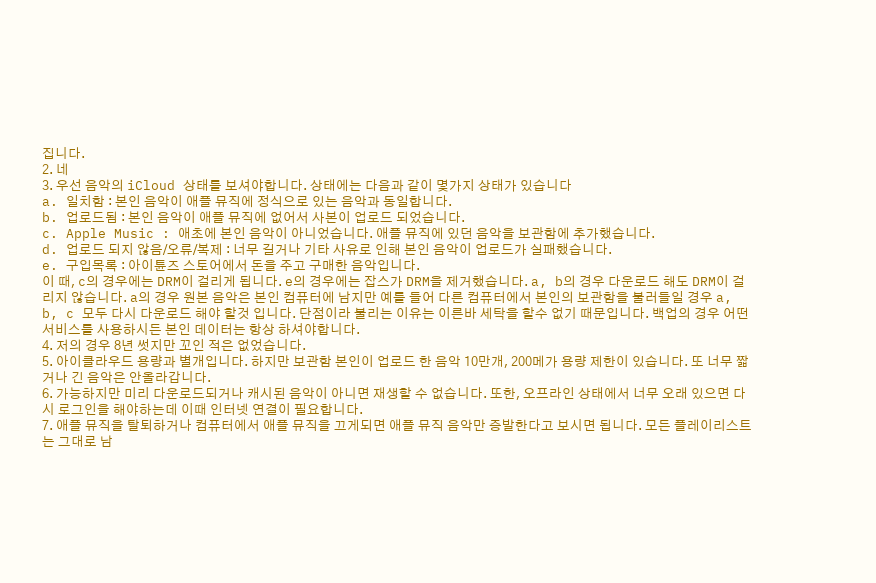집니다.
2. 네
3. 우선 음악의 iCloud 상태를 보셔야합니다. 상태에는 다음과 같이 몇가지 상태가 있습니다
a. 일치함 : 본인 음악이 애플 뮤직에 정식으로 있는 음악과 동일합니다.
b. 업로드됨 : 본인 음악이 애플 뮤직에 없어서 사본이 업로드 되었습니다.
c. Apple Music : 애초에 본인 음악이 아니었습니다. 애플 뮤직에 있던 음악을 보관함에 추가했습니다.
d. 업로드 되지 않음/오류/복제 : 너무 길거나 기타 사유로 인해 본인 음악이 업로드가 실패했습니다.
e. 구입목록 : 아이튠즈 스토어에서 돈을 주고 구매한 음악입니다.
이 때, c의 경우에는 DRM이 걸리게 됩니다. e의 경우에는 잡스가 DRM을 제거했습니다. a, b의 경우 다운로드 해도 DRM이 걸리지 않습니다. a의 경우 원본 음악은 본인 컴퓨터에 남지만 예를 들어 다른 컴퓨터에서 본인의 보관함을 불러들일 경우 a, b, c 모두 다시 다운로드 해야 할것 입니다. 단점이라 불리는 이유는 이른바 세탁을 할수 없기 때문입니다. 백업의 경우 어떤 서비스를 사용하시든 본인 데이터는 항상 하셔야합니다.
4. 저의 경우 8년 썻지만 꼬인 적은 없었습니다.
5. 아이클라우드 용량과 별개입니다. 하지만 보관함 본인이 업로드 한 음악 10만개, 200메가 용량 제한이 있습니다. 또 너무 짧거나 긴 음악은 안올라갑니다.
6. 가능하지만 미리 다운로드되거나 캐시된 음악이 아니면 재생할 수 없습니다. 또한, 오프라인 상태에서 너무 오래 있으면 다시 로그인을 해야하는데 이때 인터넷 연결이 필요합니다.
7. 애플 뮤직을 탈퇴하거나 컴퓨터에서 애플 뮤직을 끄게되면 애플 뮤직 음악만 증발한다고 보시면 됩니다. 모든 플레이리스트는 그대로 남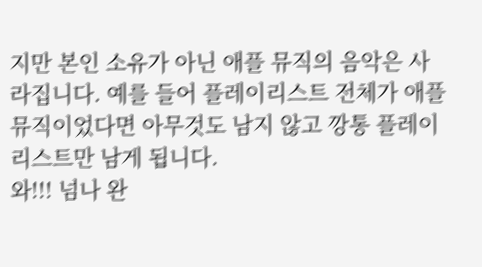지만 본인 소유가 아닌 애플 뮤직의 음악은 사라집니다. 예를 들어 플레이리스트 전체가 애플 뮤직이었다면 아무것도 남지 않고 깡통 플레이리스트만 남게 됩니다.
와!!! 넘나 완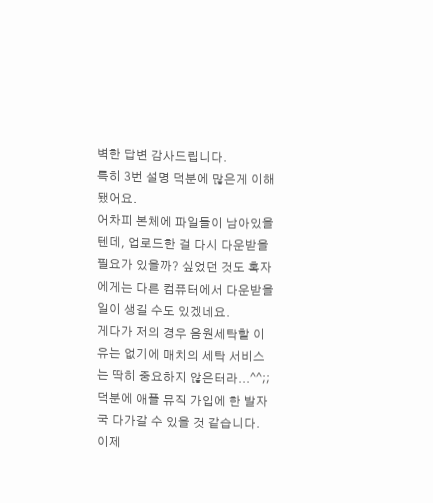벽한 답변 감사드립니다.
특히 3번 설명 덕분에 많은게 이해됐어요.
어차피 본체에 파일들이 남아있을텐데, 업로드한 걸 다시 다운받을 필요가 있을까? 싶었던 것도 혹자에게는 다른 컴퓨터에서 다운받을 일이 생길 수도 있겠네요.
게다가 저의 경우 음원세탁할 이유는 없기에 매치의 세탁 서비스는 딱히 중요하지 않은터라...^^;;
덕분에 애플 뮤직 가입에 한 발자국 다가갈 수 있을 것 같습니다.
이제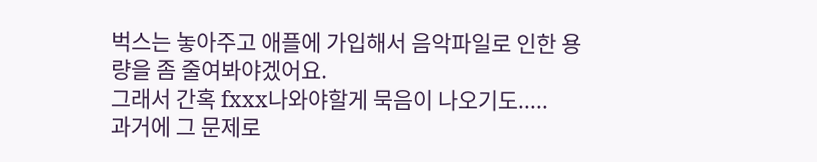벅스는 놓아주고 애플에 가입해서 음악파일로 인한 용량을 좀 줄여봐야겠어요.
그래서 간혹 fxxx나와야할게 묵음이 나오기도.....
과거에 그 문제로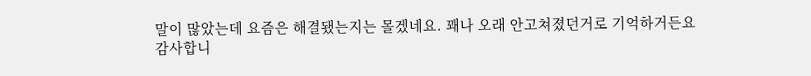말이 많았는데 요즘은 해결됐는지는 몰겠네요. 꽤나 오래 안고쳐졌던거로 기억하거든요
감사합니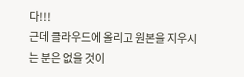다!!!
근데 클라우드에 올리고 원본을 지우시는 분은 없을 것이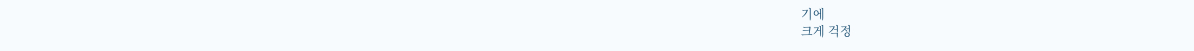기에
크게 걱정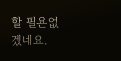할 필욘없겠네요.